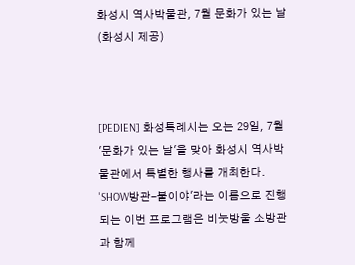화성시 역사박물관, 7월 문화가 있는 날 (화성시 제공)



[PEDIEN] 화성특례시는 오는 29일, 7월 '문화가 있는 날'을 맞아 화성시 역사박물관에서 특별한 행사를 개최한다. 'SHOW방관-불이야'라는 이름으로 진행되는 이번 프로그램은 비눗방울 소방관과 함께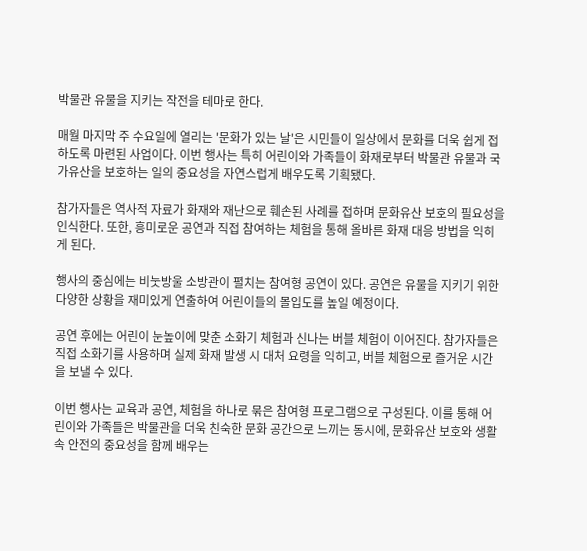박물관 유물을 지키는 작전을 테마로 한다.

매월 마지막 주 수요일에 열리는 '문화가 있는 날'은 시민들이 일상에서 문화를 더욱 쉽게 접하도록 마련된 사업이다. 이번 행사는 특히 어린이와 가족들이 화재로부터 박물관 유물과 국가유산을 보호하는 일의 중요성을 자연스럽게 배우도록 기획됐다.

참가자들은 역사적 자료가 화재와 재난으로 훼손된 사례를 접하며 문화유산 보호의 필요성을 인식한다. 또한, 흥미로운 공연과 직접 참여하는 체험을 통해 올바른 화재 대응 방법을 익히게 된다.

행사의 중심에는 비눗방울 소방관이 펼치는 참여형 공연이 있다. 공연은 유물을 지키기 위한 다양한 상황을 재미있게 연출하여 어린이들의 몰입도를 높일 예정이다.

공연 후에는 어린이 눈높이에 맞춘 소화기 체험과 신나는 버블 체험이 이어진다. 참가자들은 직접 소화기를 사용하며 실제 화재 발생 시 대처 요령을 익히고, 버블 체험으로 즐거운 시간을 보낼 수 있다.

이번 행사는 교육과 공연, 체험을 하나로 묶은 참여형 프로그램으로 구성된다. 이를 통해 어린이와 가족들은 박물관을 더욱 친숙한 문화 공간으로 느끼는 동시에, 문화유산 보호와 생활 속 안전의 중요성을 함께 배우는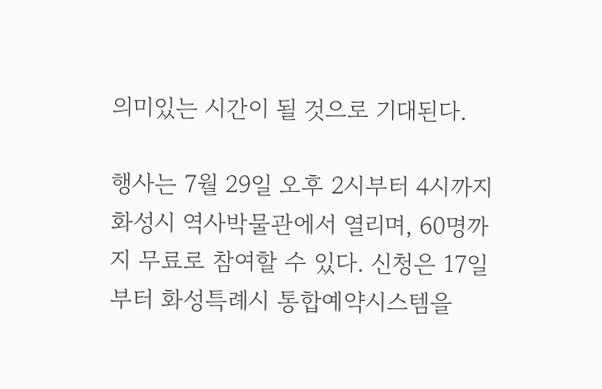의미있는 시간이 될 것으로 기대된다.

행사는 7월 29일 오후 2시부터 4시까지 화성시 역사박물관에서 열리며, 60명까지 무료로 참여할 수 있다. 신청은 17일부터 화성특례시 통합예약시스템을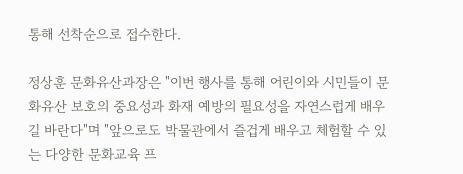통해 선착순으로 접수한다.

정상훈 문화유산과장은 "이번 행사를 통해 어린이와 시민들이 문화유산 보호의 중요성과 화재 예방의 필요성을 자연스럽게 배우길 바란다"며 "앞으로도 박물관에서 즐겁게 배우고 체험할 수 있는 다양한 문화교육 프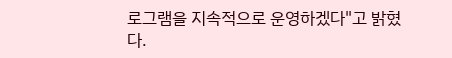로그램을 지속적으로 운영하겠다"고 밝혔다.